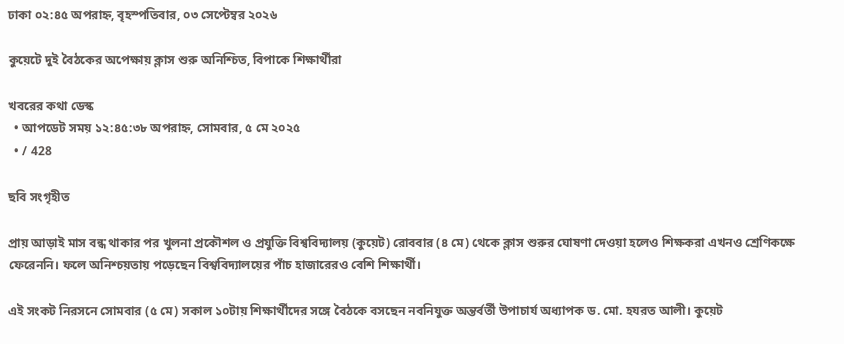ঢাকা ০২:৪৫ অপরাহ্ন, বৃহস্পতিবার, ০৩ সেপ্টেম্বর ২০২৬

কুয়েটে দুই বৈঠকের অপেক্ষায় ক্লাস শুরু অনিশ্চিত, বিপাকে শিক্ষার্থীরা

খবরের কথা ডেস্ক
  • আপডেট সময় ১২:৪৫:৩৮ অপরাহ্ন, সোমবার, ৫ মে ২০২৫
  • / 428

ছবি সংগৃহীত

প্রায় আড়াই মাস বন্ধ থাকার পর খুলনা প্রকৌশল ও প্রযুক্তি বিশ্ববিদ্যালয় (কুয়েট) রোববার (৪ মে) থেকে ক্লাস শুরুর ঘোষণা দেওয়া হলেও শিক্ষকরা এখনও শ্রেণিকক্ষে ফেরেননি। ফলে অনিশ্চয়তায় পড়েছেন বিশ্ববিদ্যালয়ের পাঁচ হাজারেরও বেশি শিক্ষার্থী।

এই সংকট নিরসনে সোমবার (৫ মে) সকাল ১০টায় শিক্ষার্থীদের সঙ্গে বৈঠকে বসছেন নবনিযুক্ত অন্তর্বর্তী উপাচার্য অধ্যাপক ড. মো. হযরত আলী। কুয়েট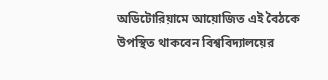অডিটোরিয়ামে আয়োজিত এই বৈঠকে উপস্থিত থাকবেন বিশ্ববিদ্যালয়ের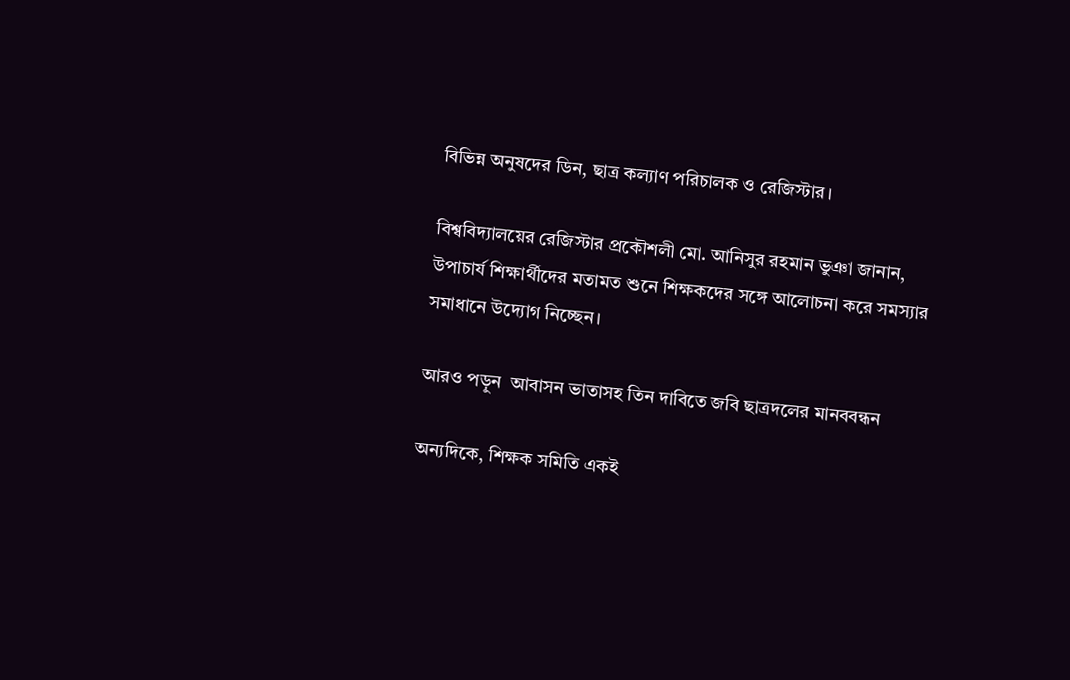বিভিন্ন অনুষদের ডিন, ছাত্র কল্যাণ পরিচালক ও রেজিস্টার।

বিশ্ববিদ্যালয়ের রেজিস্টার প্রকৌশলী মো. আনিসুর রহমান ভুঞা জানান, উপাচার্য শিক্ষার্থীদের মতামত শুনে শিক্ষকদের সঙ্গে আলোচনা করে সমস্যার সমাধানে উদ্যোগ নিচ্ছেন।

আরও পড়ুন  আবাসন ভাতাসহ তিন দাবিতে জবি ছাত্রদলের মানববন্ধন

অন্যদিকে, শিক্ষক সমিতি একই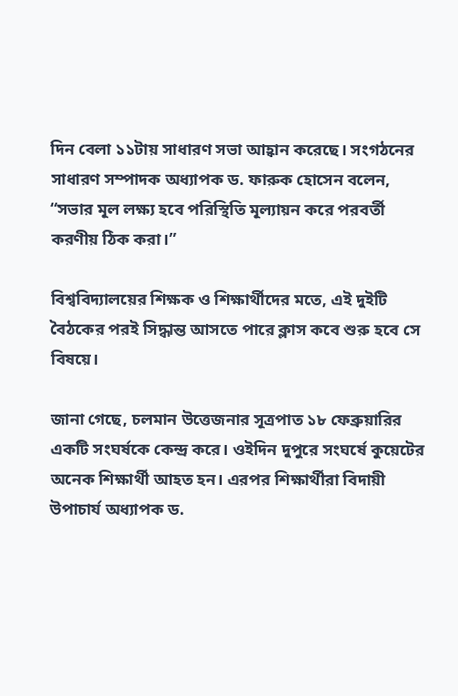দিন বেলা ১১টায় সাধারণ সভা আহ্বান করেছে। সংগঠনের সাধারণ সম্পাদক অধ্যাপক ড. ফারুক হোসেন বলেন, “সভার মূল লক্ষ্য হবে পরিস্থিতি মূল্যায়ন করে পরবর্তী করণীয় ঠিক করা।”

বিশ্ববিদ্যালয়ের শিক্ষক ও শিক্ষার্থীদের মতে, এই দুইটি বৈঠকের পরই সিদ্ধান্ত আসতে পারে ক্লাস কবে শুরু হবে সে বিষয়ে।

জানা গেছে, চলমান উত্তেজনার সূত্রপাত ১৮ ফেব্রুয়ারির একটি সংঘর্ষকে কেন্দ্র করে। ওইদিন দুপুরে সংঘর্ষে কুয়েটের অনেক শিক্ষার্থী আহত হন। এরপর শিক্ষার্থীরা বিদায়ী উপাচার্য অধ্যাপক ড.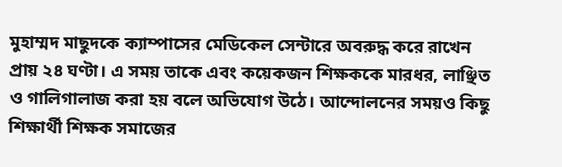মুহাম্মদ মাছুদকে ক্যাম্পাসের মেডিকেল সেন্টারে অবরুদ্ধ করে রাখেন প্রায় ২৪ ঘণ্টা। এ সময় তাকে এবং কয়েকজন শিক্ষককে মারধর, লাঞ্ছিত ও গালিগালাজ করা হয় বলে অভিযোগ উঠে। আন্দোলনের সময়ও কিছু শিক্ষার্থী শিক্ষক সমাজের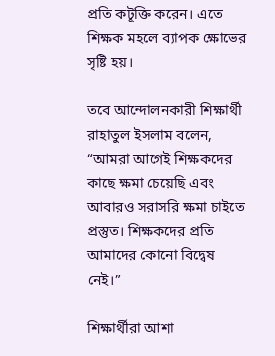প্রতি কটূক্তি করেন। এতে শিক্ষক মহলে ব্যাপক ক্ষোভের সৃষ্টি হয়।

তবে আন্দোলনকারী শিক্ষার্থী রাহাতুল ইসলাম বলেন, “আমরা আগেই শিক্ষকদের কাছে ক্ষমা চেয়েছি এবং আবারও সরাসরি ক্ষমা চাইতে প্রস্তুত। শিক্ষকদের প্রতি আমাদের কোনো বিদ্বেষ নেই।”

শিক্ষার্থীরা আশা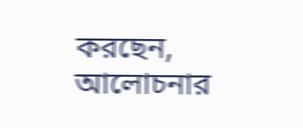করছেন, আলোচনার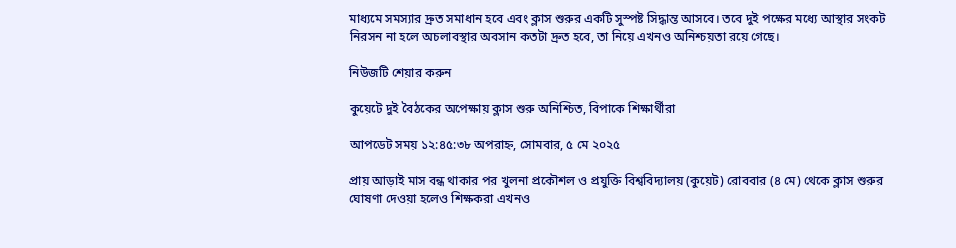মাধ্যমে সমস্যার দ্রুত সমাধান হবে এবং ক্লাস শুরুর একটি সুস্পষ্ট সিদ্ধান্ত আসবে। তবে দুই পক্ষের মধ্যে আস্থার সংকট নিরসন না হলে অচলাবস্থার অবসান কতটা দ্রুত হবে, তা নিয়ে এখনও অনিশ্চয়তা রয়ে গেছে।

নিউজটি শেয়ার করুন

কুয়েটে দুই বৈঠকের অপেক্ষায় ক্লাস শুরু অনিশ্চিত, বিপাকে শিক্ষার্থীরা

আপডেট সময় ১২:৪৫:৩৮ অপরাহ্ন, সোমবার, ৫ মে ২০২৫

প্রায় আড়াই মাস বন্ধ থাকার পর খুলনা প্রকৌশল ও প্রযুক্তি বিশ্ববিদ্যালয় (কুয়েট) রোববার (৪ মে) থেকে ক্লাস শুরুর ঘোষণা দেওয়া হলেও শিক্ষকরা এখনও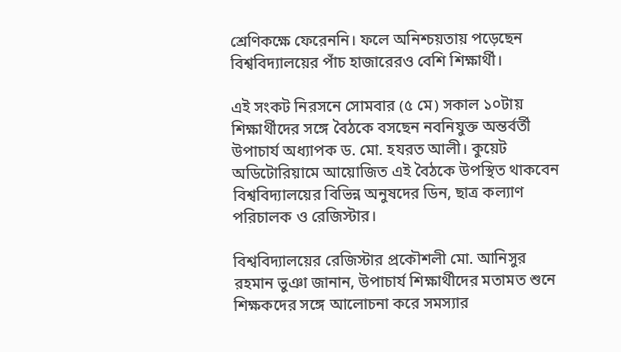শ্রেণিকক্ষে ফেরেননি। ফলে অনিশ্চয়তায় পড়েছেন বিশ্ববিদ্যালয়ের পাঁচ হাজারেরও বেশি শিক্ষার্থী।

এই সংকট নিরসনে সোমবার (৫ মে) সকাল ১০টায় শিক্ষার্থীদের সঙ্গে বৈঠকে বসছেন নবনিযুক্ত অন্তর্বর্তী উপাচার্য অধ্যাপক ড. মো. হযরত আলী। কুয়েট অডিটোরিয়ামে আয়োজিত এই বৈঠকে উপস্থিত থাকবেন বিশ্ববিদ্যালয়ের বিভিন্ন অনুষদের ডিন, ছাত্র কল্যাণ পরিচালক ও রেজিস্টার।

বিশ্ববিদ্যালয়ের রেজিস্টার প্রকৌশলী মো. আনিসুর রহমান ভুঞা জানান, উপাচার্য শিক্ষার্থীদের মতামত শুনে শিক্ষকদের সঙ্গে আলোচনা করে সমস্যার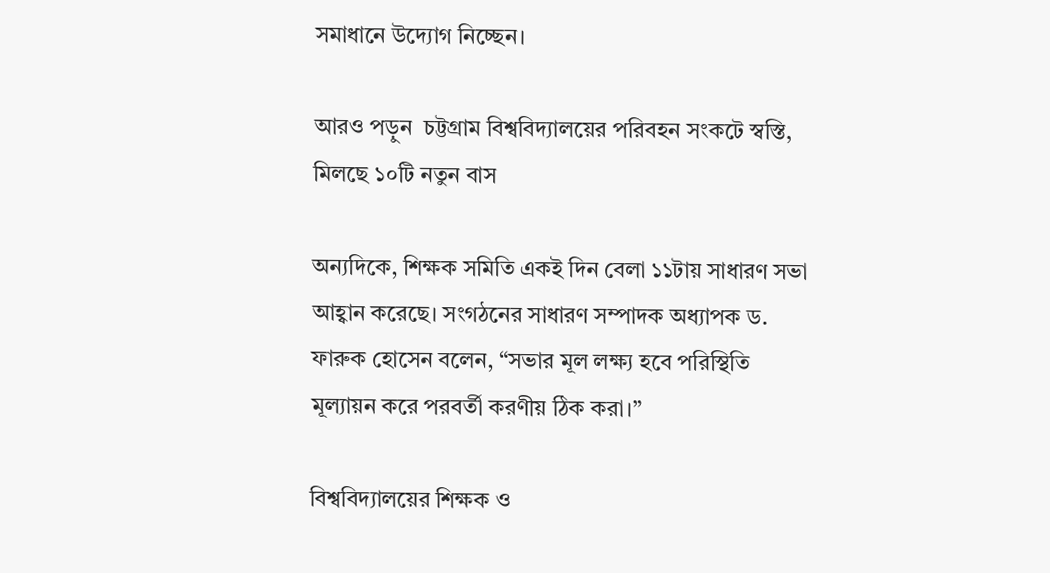সমাধানে উদ্যোগ নিচ্ছেন।

আরও পড়ুন  চট্টগ্রাম বিশ্ববিদ্যালয়ের পরিবহন সংকটে স্বস্তি, মিলছে ১০টি নতুন বাস

অন্যদিকে, শিক্ষক সমিতি একই দিন বেলা ১১টায় সাধারণ সভা আহ্বান করেছে। সংগঠনের সাধারণ সম্পাদক অধ্যাপক ড. ফারুক হোসেন বলেন, “সভার মূল লক্ষ্য হবে পরিস্থিতি মূল্যায়ন করে পরবর্তী করণীয় ঠিক করা।”

বিশ্ববিদ্যালয়ের শিক্ষক ও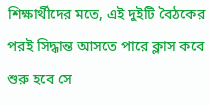শিক্ষার্থীদের মতে, এই দুইটি বৈঠকের পরই সিদ্ধান্ত আসতে পারে ক্লাস কবে শুরু হবে সে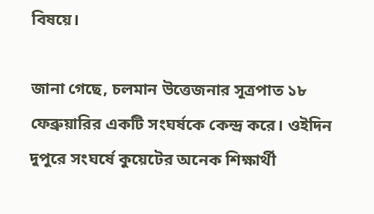বিষয়ে।

জানা গেছে, চলমান উত্তেজনার সূত্রপাত ১৮ ফেব্রুয়ারির একটি সংঘর্ষকে কেন্দ্র করে। ওইদিন দুপুরে সংঘর্ষে কুয়েটের অনেক শিক্ষার্থী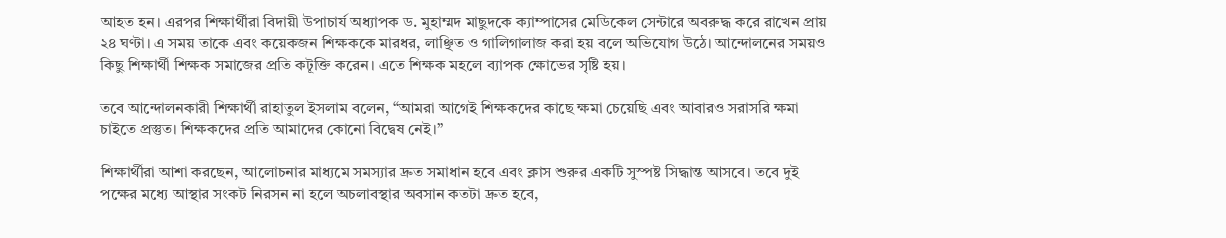আহত হন। এরপর শিক্ষার্থীরা বিদায়ী উপাচার্য অধ্যাপক ড. মুহাম্মদ মাছুদকে ক্যাম্পাসের মেডিকেল সেন্টারে অবরুদ্ধ করে রাখেন প্রায় ২৪ ঘণ্টা। এ সময় তাকে এবং কয়েকজন শিক্ষককে মারধর, লাঞ্ছিত ও গালিগালাজ করা হয় বলে অভিযোগ উঠে। আন্দোলনের সময়ও কিছু শিক্ষার্থী শিক্ষক সমাজের প্রতি কটূক্তি করেন। এতে শিক্ষক মহলে ব্যাপক ক্ষোভের সৃষ্টি হয়।

তবে আন্দোলনকারী শিক্ষার্থী রাহাতুল ইসলাম বলেন, “আমরা আগেই শিক্ষকদের কাছে ক্ষমা চেয়েছি এবং আবারও সরাসরি ক্ষমা চাইতে প্রস্তুত। শিক্ষকদের প্রতি আমাদের কোনো বিদ্বেষ নেই।”

শিক্ষার্থীরা আশা করছেন, আলোচনার মাধ্যমে সমস্যার দ্রুত সমাধান হবে এবং ক্লাস শুরুর একটি সুস্পষ্ট সিদ্ধান্ত আসবে। তবে দুই পক্ষের মধ্যে আস্থার সংকট নিরসন না হলে অচলাবস্থার অবসান কতটা দ্রুত হবে,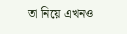তা নিয়ে এখনও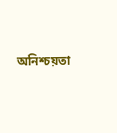অনিশ্চয়তা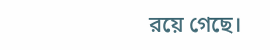রয়ে গেছে।